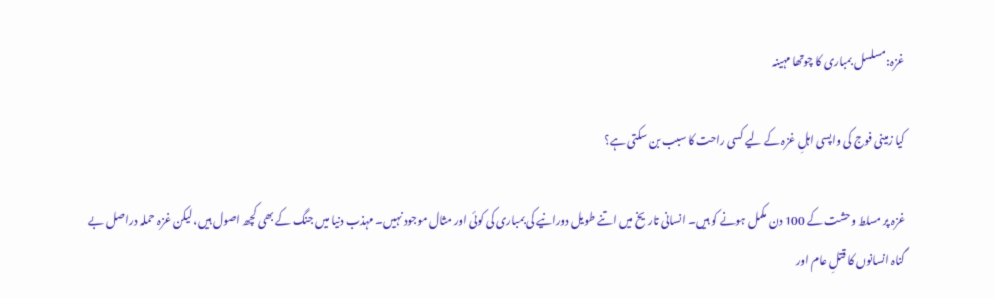غزہ:مسلسل بمباری کا چوتھا مہینہ

کیا زمینی فوج کی واپسی اہلِ غزہ کے لیے کسی راحت کا سبب بن سکتی ہے؟

غزہ پر مسلط وحشت کے 100 دن مکمل ہونے کو ہیں۔ انسانی تاریخ میں اتنے طویل دورانیے کی بمباری کی کوئی اور مثال موجود نہیں۔ مہذب دنیا میں جنگ کے بھی کچھ اصول ہیں، لیکن غزہ حملہ دراصل بے گناہ انسانوں کا قتلِ عام اور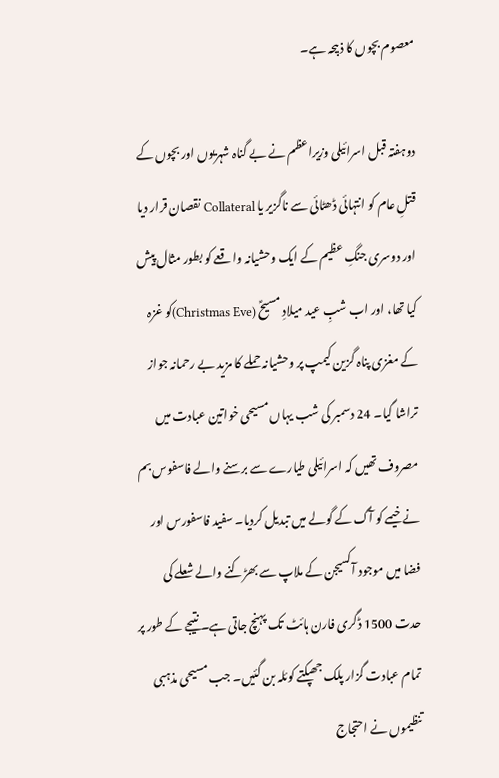معصوم بچوں کا ذبیحہ ہے۔

دوہفتہ قبل اسرائیلی وزیراعظم نے بے گناہ شہریوں اور بچوں کے قتلِ عام کو انتہائی ڈھٹائی سے ناگزیر یا Collateral نقصان قرار دیا اور دوسری جنگِ عظیم کے ایک وحشیانہ واقعے کو بطور مثال پیش کیا تھا، اور اب شبِ عید میلادِ مسیحؑ (Christmas Eve)کو غزہ کے مغزی پناہ گزین کیمپ پر وحشیانہ حملے کا مزید بے رحمانہ جواز تراشا گیا۔ 24 دسمبر کی شب یہاں مسیحی خواتین عبادت میں مصروف تھیں کہ اسرائیلی طیارے سے برسنے والے فاسفوس بم نے خیمے کو آگ کے گولے میں تبدیل کردیا۔ سفید فاسفورس اور فضا میں موجود آکسیجن کے ملاپ سے بھڑکنے والے شعلے کی حدت 1500 ڈگری فارن ہائٹ تک پہنچ جاتی ہے۔ نتیجے کے طور پر تمام عبادت گزار پلک جھپکتے کوئلہ بن گئیں۔ جب مسیحی مذہبی تنظیموں نے احتجاج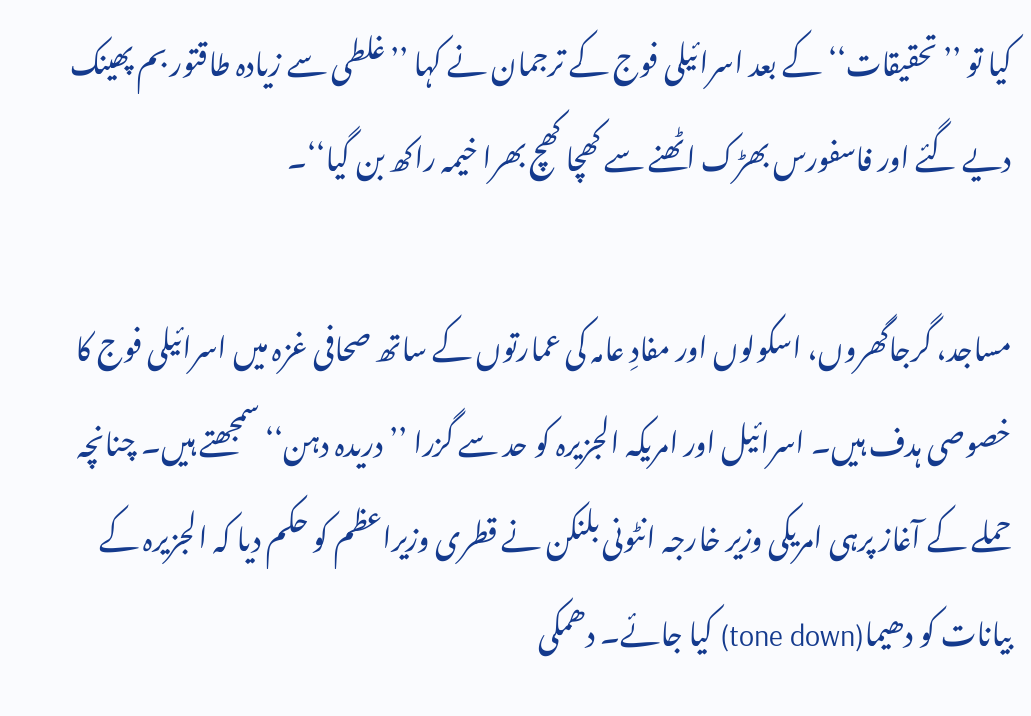کیا تو ’’تحقیقات‘‘ کے بعد اسرائیلی فوج کے ترجمان نے کہا ’’غلطی سے زیادہ طاقتور بم پھینک دیے گئے اور فاسفورس بھڑک اٹھنے سے کھچا کھچ بھرا خیمہ راکھ بن گیا‘‘۔

مساجد، گرجاگھروں، اسکولوں اور مفادِ عامہ کی عمارتوں کے ساتھ صحافی غزہ میں اسرائیلی فوج کا خصوصی ہدف ہیں۔ اسرائیل اور امریکہ الجزیرہ کو حد سے گزرا ’’دریدہ دہن‘‘ سمجھتے ہیں۔ چنانچہ حملے کے آغاز پرہی امریکی وزیر خارجہ انٹونی بلنکن نے قطری وزیراعظم کو حکم دیا کہ الجزیرہ کے بیانات کو دھیما(tone down) کیا جائے۔ دھمکی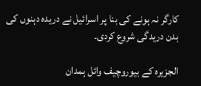کارگر نہ ہونے کی بنا پر اسرائیل نے دریدہ دہنوں کی بدن دریدگی شروع کردی۔

الجزیرہ کے بیوروچیف وائل ہمدان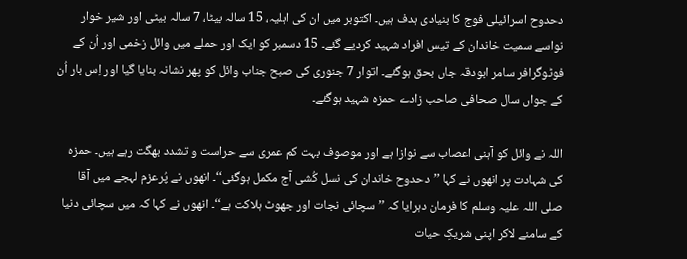دحدوح اسرائیلی فوج کا بنیادی ہدف ہیں۔ اکتوبر میں ان کی اہلیہ، 15 سالہ بیٹا، 7 سالہ بیٹی اور شیر خوار نواسے سمیت خاندان کے تیس افراد شہید کردیے گئے۔ 15 دسمبر کو ایک اور حملے میں وائل زخمی اور اُن کے فوٹوگرافر سامر ابودقہ جاں بحق ہوگئے۔ اتوار 7 جنوری کی صبح جناب وائل کو پھر نشانہ بنایا گیا اور اِس بار اُن کے جواں سال صحافی صاحب زادے حمزہ شہید ہوگئے۔

اللہ نے وائل کو آہنی اعصاب سے نوازا ہے اور موصوف بہت کم عمری سے حراست و تشدد بھگت رہے ہیں۔ حمزہ کی شہادت پر انھوں نے کہا ’’دحدوح خاندان کی نسل کُشی آج مکمل ہوگئی‘‘۔ انھوں نے پُرعزم لہجے میں آقا صلی اللہ علیہ وسلم کا فرمان دہرایا کہ ’’سچائی نجات اور جھوٹ ہلاکت ہے‘‘۔ انھوں نے کہا کہ میں سچائی دنیا کے سامنے لاکر اپنی شریکِ حیات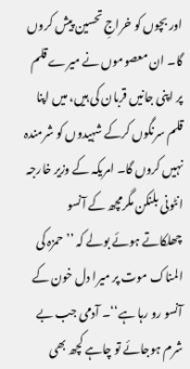اور بچوں کو خراجِ تحسین پیش کروں گا۔ ان معصوموں نے میرے قلم پر اپنی جانیں قربان کی ہیں، میں اپنا قلم سرنگوں کرکے شہیدوں کو شرمندہ نہیں کروں گا۔ امریکہ کے وزیر خارجہ انٹونی بلنکن مگرمچھ کے آنسو چھلکاتے ہوئے بولے کہ ’’حمزہ کی المناک موت پر میرا دل خون کے آنسو رو رہا ہے‘‘۔ آدمی جب بے شرم ہوجائے تو چاہے کچھ بھی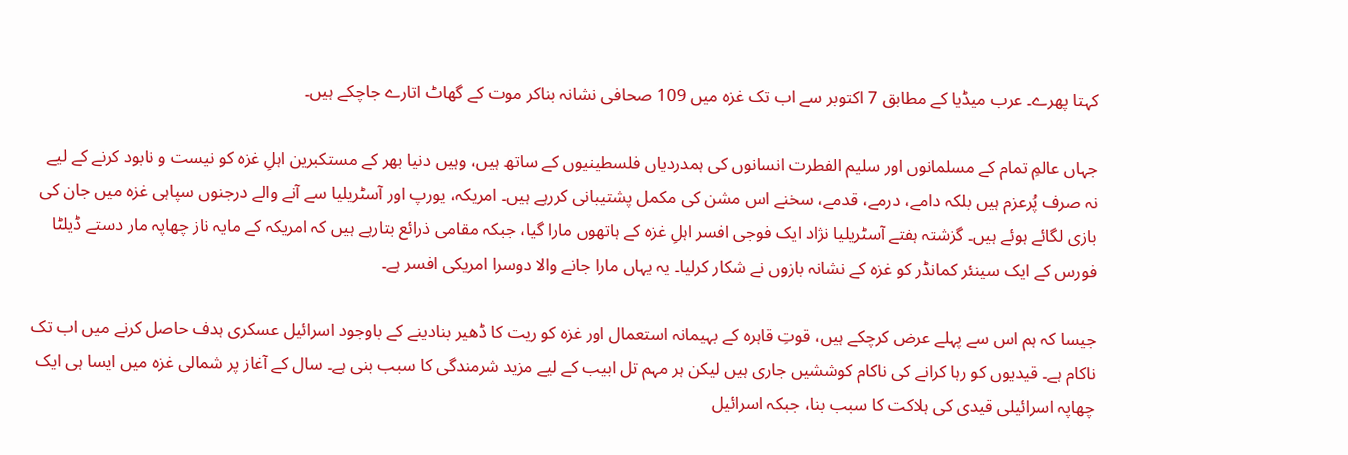کہتا پھرے۔ عرب میڈیا کے مطابق 7 اکتوبر سے اب تک غزہ میں 109 صحافی نشانہ بناکر موت کے گھاٹ اتارے جاچکے ہیں۔

جہاں عالمِ تمام کے مسلمانوں اور سلیم الفطرت انسانوں کی ہمدردیاں فلسطینیوں کے ساتھ ہیں، وہیں دنیا بھر کے مستکبرین اہلِ غزہ کو نیست و نابود کرنے کے لیے نہ صرف پُرعزم ہیں بلکہ دامے، درمے، قدمے، سخنے اس مشن کی مکمل پشتیبانی کررہے ہیں۔ امریکہ، یورپ اور آسٹریلیا سے آنے والے درجنوں سپاہی غزہ میں جان کی بازی لگائے ہوئے ہیں۔ گزشتہ ہفتے آسٹریلیا نژاد ایک فوجی افسر اہلِ غزہ کے ہاتھوں مارا گیا، جبکہ مقامی ذرائع بتارہے ہیں کہ امریکہ کے مایہ ناز چھاپہ مار دستے ڈیلٹا فورس کے ایک سینئر کمانڈر کو غزہ کے نشانہ بازوں نے شکار کرلیا۔ یہ یہاں مارا جانے والا دوسرا امریکی افسر ہے۔

جیسا کہ ہم اس سے پہلے عرض کرچکے ہیں، قوتِ قاہرہ کے بہیمانہ استعمال اور غزہ کو ریت کا ڈھیر بنادینے کے باوجود اسرائیل عسکری ہدف حاصل کرنے میں اب تک ناکام ہے۔ قیدیوں کو رہا کرانے کی ناکام کوششیں جاری ہیں لیکن ہر مہم تل ابیب کے لیے مزید شرمندگی کا سبب بنی ہے۔ سال کے آغاز پر شمالی غزہ میں ایسا ہی ایک چھاپہ اسرائیلی قیدی کی ہلاکت کا سبب بنا، جبکہ اسرائیل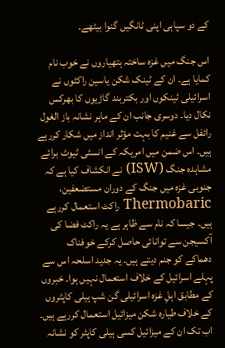کے دو سپاہی اپنی ٹانگیں گنوا بیٹھے۔

اس جنگ میں غزہ ساختہ ہتھیاروں نے خوب نام کمایا ہے۔ ان کے ٹینک شکن یاسین راکٹوں نے اسرائیلی ٹینکوں اور بکتربند گاڑیوں کا بھرکس نکال دیا۔ دوسری جانب ان کے ماہر نشانہ باز الغول رائفل سے غنیم کا بہت مؤثر انداز میں شکار کررہے ہیں۔ اس ضمن میں امریکہ کے انسٹی ٹیوٹ برائے مشاہدہ جنگ (ISW) نے انکشاف کیا ہے کہ جنوبی غزہ میں جنگ کے دوران مستضعفین، Thermobaric راکٹ استعمال کررہے ہیں۔ جیسا کہ نام سے ظاہر ہے یہ راکٹ فضا کی آکسیجن سے توانائی حاصل کرکے خوفناک دھماکے کو جنم دیتے ہیں۔ یہ جدید اسلحہ اس سے پہلے اسرائیل کے خلاف استعمال نہیں ہوا۔ خبروں کے مطابق اہلِ غزہ اسرائیلی گن شپ ہیلی کاپٹروں کے خلاف طیارہ شکن میزائیل استعمال کررہے ہیں۔ اب تک ان کے میزائیل کسی ہیلی کاپٹر کو نشانہ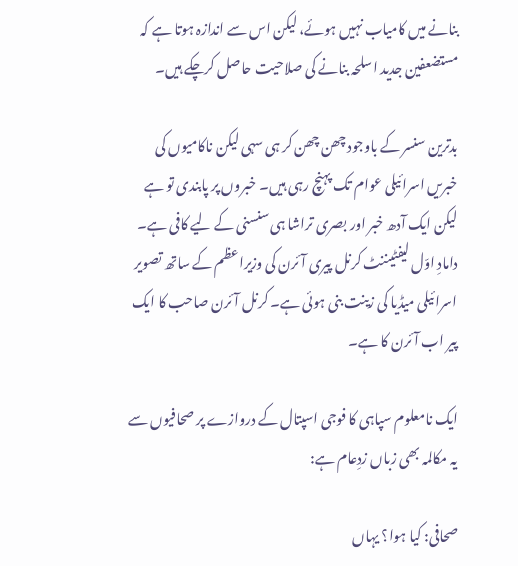بنانے میں کامیاب نہیں ہوئے، لیکن اس سے اندازہ ہوتا ہے کہ مستضعفین جدید اسلحہ بنانے کی صلاحیت حاصل کرچکے ہیں۔

بدترین سنسر کے باوجود چھن چھن کر ہی سہی لیکن ناکامیوں کی خبریں اسرائیلی عوام تک پہنچ رہی ہیں۔ خبروں پر پابندی تو ہے لیکن ایک آدھ خبر اور بصری تراشا ہی سنسنی کے لیے کافی ہے۔ دامادِ اوّل لیفٹیننٹ کرنل پیری آئرن کی وزیراعظم کے ساتھ تصویر اسرائیلی میڈیا کی زینت بنی ہوئی ہے۔ کرنل آئرن صاحب کا ایک پیر اب آئرن کا ہے۔

ایک نامعلوم سپاہی کا فوجی اسپتال کے دروازے پر صحافیوں سے یہ مکالمہ بھی زباں زدِعام ہے:

صحافی: کیا ہوا؟ یہاں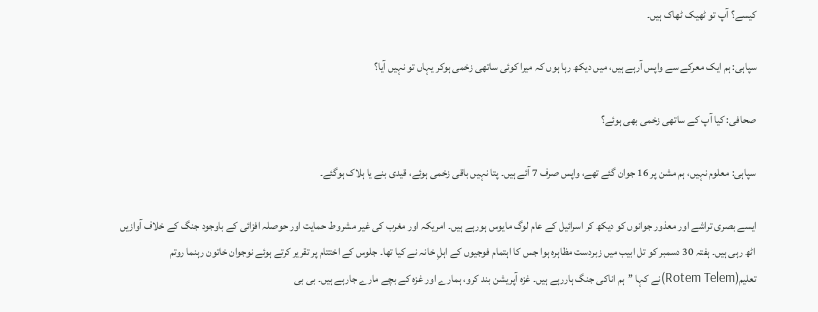کیسے؟ آپ تو ٹھیک ٹھاک ہیں۔

سپاہی: ہم ایک معرکے سے واپس آرہے ہیں، میں دیکھ رہا ہوں کہ میرا کوئی ساتھی زخمی ہوکر یہاں تو نہیں آیا؟

صحافی: کیا آپ کے ساتھی زخمی بھی ہوئے؟

سپاہی: معلوم نہیں، ہم مشن پر 16 جوان گئے تھے، واپس صرف 7 آئے ہیں۔ پتا نہیں باقی زخمی ہوئے، قیدی بنے یا ہلاک ہوگئے۔

ایسے بصری تراشے اور معذور جوانوں کو دیکھ کر اسرائیل کے عام لوگ مایوس ہورہے ہیں۔ امریکہ اور مغرب کی غیر مشروط حمایت اور حوصلہ افزائی کے باوجود جنگ کے خلاف آوازیں اٹھ رہی ہیں۔ ہفتہ 30 دسمبر کو تل ابیب میں زبردست مظاہرہ ہوا جس کا اہتمام فوجیوں کے اہلِ خانہ نے کیا تھا۔ جلوس کے اختتام پر تقریر کرتے ہوئے نوجوان خاتون رہنما روتم تعلیم(Rotem Telem)نے کہا ’’ہم اناکی جنگ ہاررہے ہیں۔ غزہ آپریشن بند کرو، ہمارے اور غزہ کے بچے مارے جارہے ہیں۔ بی بی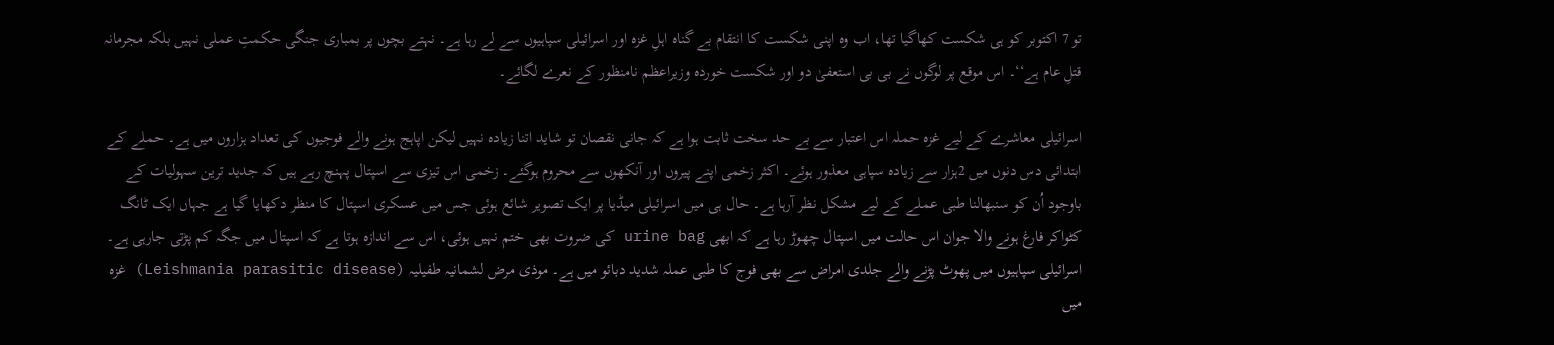تو 7 اکتوبر کو ہی شکست کھاگیا تھا، اب وہ اپنی شکست کا انتقام بے گناہ اہلِ غزہ اور اسرائیلی سپاہیوں سے لے رہا ہے۔ نہتے بچوں پر بمباری جنگی حکمتِ عملی نہیں بلکہ مجرمانہ قتلِ عام ہے‘‘۔ اس موقع پر لوگوں نے بی بی استعفیٰ دو اور شکست خوردہ وزیراعظم نامنظور کے نعرے لگائے۔

اسرائیلی معاشرے کے لیے غزہ حملہ اس اعتبار سے بے حد سخت ثابت ہوا ہے کہ جانی نقصان تو شاید اتنا زیادہ نہیں لیکن اپاہج ہونے والے فوجیوں کی تعداد ہزاروں میں ہے۔ حملے کے ابتدائی دس دنوں میں 2ہزار سے زیادہ سپاہی معذور ہوئے۔ اکثر زخمی اپنے پیروں اور آنکھوں سے محروم ہوگئے۔ زخمی اس تیزی سے اسپتال پہنچ رہے ہیں کہ جدید ترین سہولیات کے باوجود اُن کو سنبھالنا طبی عملے کے لیے مشکل نظر آرہا ہے۔ حال ہی میں اسرائیلی میڈیا پر ایک تصویر شائع ہوئی جس میں عسکری اسپتال کا منظر دکھایا گیا ہے جہاں ایک ٹانگ کٹواکر فارغ ہونے والا جوان اس حالت میں اسپتال چھوڑ رہا ہے کہ ابھی urine bag کی ضروت بھی ختم نہیں ہوئی، اس سے اندازہ ہوتا ہے کہ اسپتال میں جگہ کم پڑتی جارہی ہے۔ اسرائیلی سپاہیوں میں پھوٹ پڑنے والے جلدی امراض سے بھی فوج کا طبی عملہ شدید دبائو میں ہے۔ موذی مرض لشمانیہ طفیلیہ (Leishmania parasitic disease) غزہ میں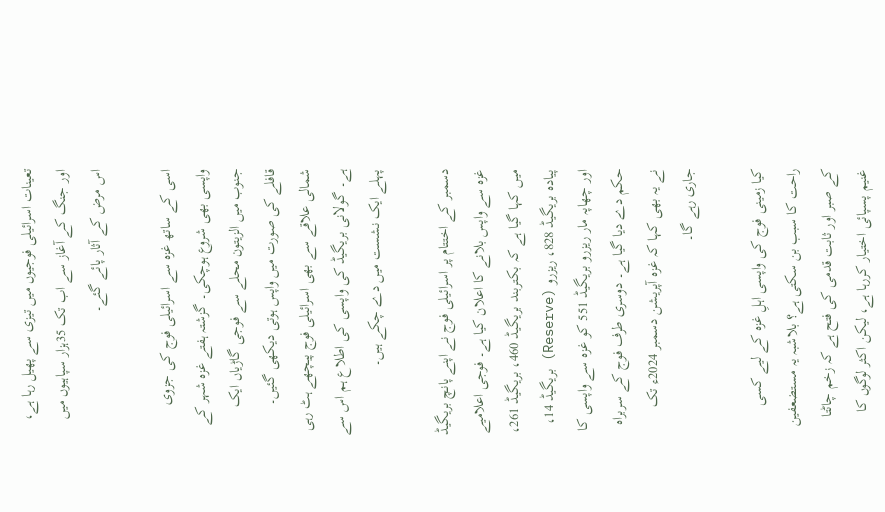تعینات اسرائیلی فوجیوں میں تیزی سے پھیل رہا ہے، اور جنگ کے آغاز سے اب تک 35ہزار سپاہیوں میں اس مرض کے آثار پائے گئے۔

اسی کے ساتھ غزہ سے اسرائیلی فوج کی جزوی واپسی بھی شروع ہوچکی۔ گزشتہ ہفتے غزہ شہر کے جنوب میں الزیتون محلے سے فوجی گاڑیاں ایک قافلے کی صورت میں واپس ہوتی دیکھی گئیں۔ شمالی علاقے سے بھی اسرائیلی فوج پیچھے ہٹ رہی ہے۔ گولانی بریگیڈ کی واپسی کی اطلاع ہم اس سے پہلے ایک نشست میں دے چکے ہیں۔

دسمبر کے اختتام پر اسرائیلی فوج نے اپنے پانچ بریگیڈ غزہ سے واپس بلانے کا اعلان کیا ہے۔ فوجی اعلامیے میں کہا گیا ہے کہ بکتربند بریگیڈ 460، بریگیڈ 261، پیادہ بریگیڈ 828، ریزرو (Reserve) بریگیڈ 14، اور چھاپہ مار ریزرو بریگیڈ 551 کو غزہ سے واپسی کا حکم دے دیا گیا ہے۔ دوسری طرف فوج کے سربراہ نے یہ بھی کہا کہ غزہ آپریشن دسمبر 2024ء تک جاری رہے گا۔

کیا زمینی فوج کی واپسی اہلِ غزہ کے لیے کسی راحت کا سبب بن سکتی ہے؟ بلاشبہ یہ مستضعفین کے صبر اور ثابت قدمی کی فتح ہے کہ زخم چاٹتا غنیم پسپائی اختیار کررہا ہے، لیکن اکثر لوگوں کا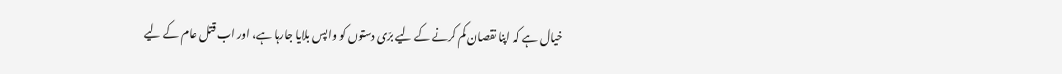خیال ہے کہ اپنا نقصان کم کرنے کے لیے برّی دستوں کو واپس بلایا جارہا ہے، اور اب قتل عام کے لیے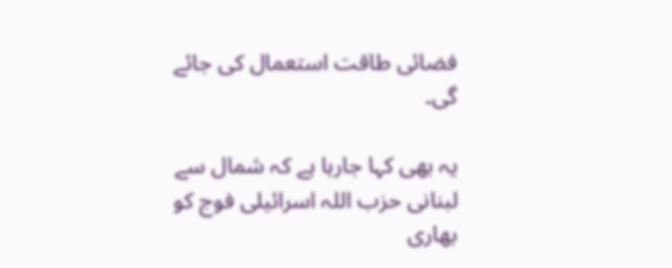فضائی طاقت استعمال کی جائے گی۔

یہ بھی کہا جارہا ہے کہ شمال سے لبنانی حزب اللہ اسرائیلی فوج کو بھاری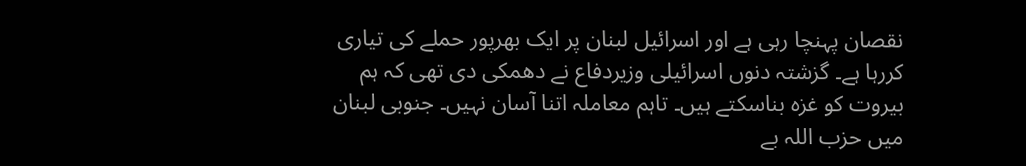نقصان پہنچا رہی ہے اور اسرائیل لبنان پر ایک بھرپور حملے کی تیاری کررہا ہے۔ گزشتہ دنوں اسرائیلی وزیردفاع نے دھمکی دی تھی کہ ہم بیروت کو غزہ بناسکتے ہیں۔ تاہم معاملہ اتنا آسان نہیں۔ جنوبی لبنان میں حزب اللہ بے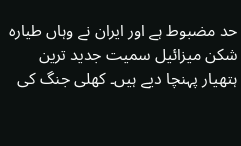حد مضبوط ہے اور ایران نے وہاں طیارہ شکن میزائیل سمیت جدید ترین ہتھیار پہنچا دیے ہیں۔ کھلی جنگ کی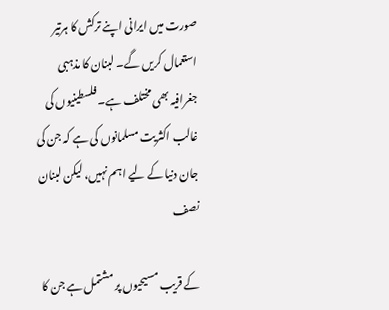صورت میں ایرانی اپنے ترکش کا ہرتیر استعمال کریں گے۔ لبنان کا مذہبی جغرافیہ بھی مختلف ہے۔ فلسطینیوں کی غالب اکثریت مسلمانوں کی ہے کہ جن کی جان دنیا کے لیے اہم نہیں، لیکن لبنان نصف

کے قریب مسیحیوں پر مشتمل ہے جن کا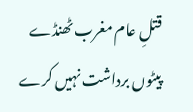قتلِ عام مغرب ٹھنڈے پیٹوں برداشت نہیں کرے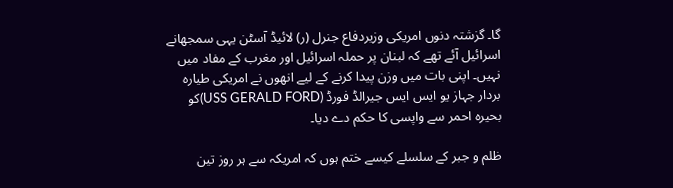گا۔ گزشتہ دنوں امریکی وزیردفاع جنرل (ر) لائیڈ آسٹن یہی سمجھانے اسرائیل آئے تھے کہ لبنان پر حملہ اسرائیل اور مغرب کے مفاد میں نہیں۔ اپنی بات میں وزن پیدا کرنے کے لیے انھوں نے امریکی طیارہ بردار جہاز یو ایس ایس جیرالڈ فورڈ (USS GERALD FORD)کو بحیرہ احمر سے واپسی کا حکم دے دیا۔

ظلم و جبر کے سلسلے کیسے ختم ہوں کہ امریکہ سے ہر روز تین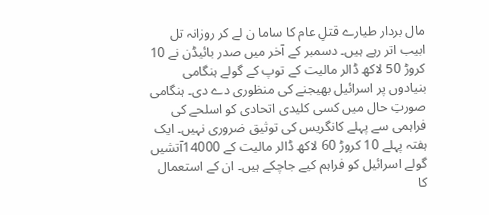مال بردار طیارے قتلِ عام کا ساما ن لے کر روزانہ تل ابیب اتر رہے ہیں۔ دسمبر کے آخر میں صدر بائیڈن نے 10 کروڑ 50 لاکھ ڈالر مالیت کے توپ کے گولے ہنگامی بنیادوں پر اسرائیل بھیجنے کی منظوری دے دی۔ ہنگامی صورتِ حال میں کسی کلیدی اتحادی کو اسلحے کی فراہمی سے پہلے کانگریس کی توثیق ضروری نہیں۔ ایک ہفتہ پہلے 10 کروڑ 60 لاکھ ڈالر مالیت کے 14000آتشیں گولے اسرائیل کو فراہم کیے جاچکے ہیں۔ ان کے استعمال کا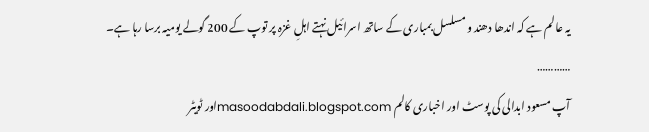یہ عالم ہے کہ اندھا دھند و مسلسل بمباری کے ساتھ اسرائیل نہتے اہلِ غزہ پر توپ کے 200 گولے یومیہ برسا رہا ہے۔
…………
آپ مسعود ابدالی کی پوسٹ اور اخباری کالم masoodabdali.blogspot.comاور ٹویٹر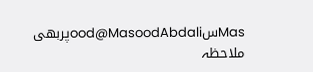Masسood@MasoodAbdaliپربھی ملاحظہ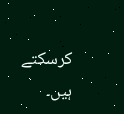کرسکتے ہیں۔